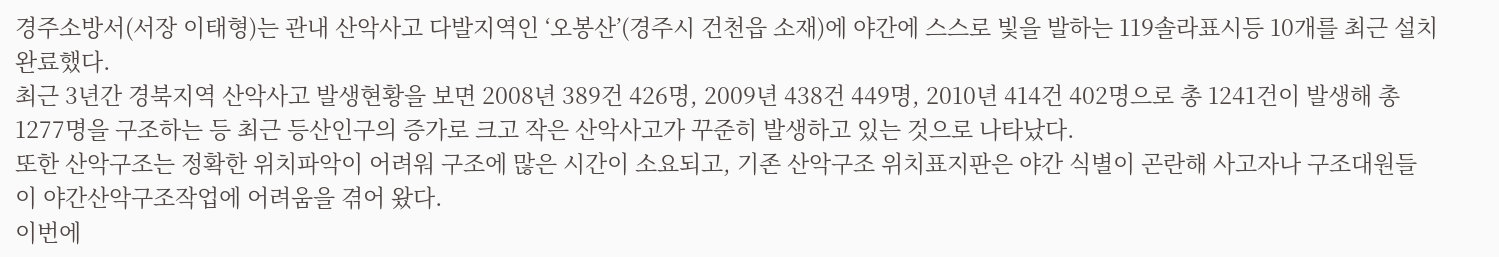경주소방서(서장 이태형)는 관내 산악사고 다발지역인 ‘오봉산’(경주시 건천읍 소재)에 야간에 스스로 빛을 발하는 119솔라표시등 10개를 최근 설치 완료했다.
최근 3년간 경북지역 산악사고 발생현황을 보면 2008년 389건 426명, 2009년 438건 449명, 2010년 414건 402명으로 총 1241건이 발생해 총 1277명을 구조하는 등 최근 등산인구의 증가로 크고 작은 산악사고가 꾸준히 발생하고 있는 것으로 나타났다.
또한 산악구조는 정확한 위치파악이 어려워 구조에 많은 시간이 소요되고, 기존 산악구조 위치표지판은 야간 식별이 곤란해 사고자나 구조대원들이 야간산악구조작업에 어려움을 겪어 왔다.
이번에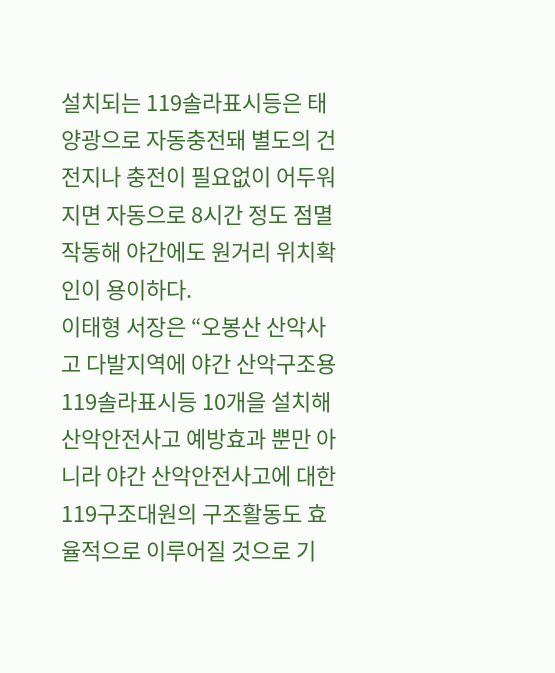설치되는 119솔라표시등은 태양광으로 자동충전돼 별도의 건전지나 충전이 필요없이 어두워지면 자동으로 8시간 정도 점멸 작동해 야간에도 원거리 위치확인이 용이하다.
이태형 서장은 “오봉산 산악사고 다발지역에 야간 산악구조용 119솔라표시등 10개을 설치해 산악안전사고 예방효과 뿐만 아니라 야간 산악안전사고에 대한 119구조대원의 구조활동도 효율적으로 이루어질 것으로 기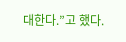대한다.”고 했다.